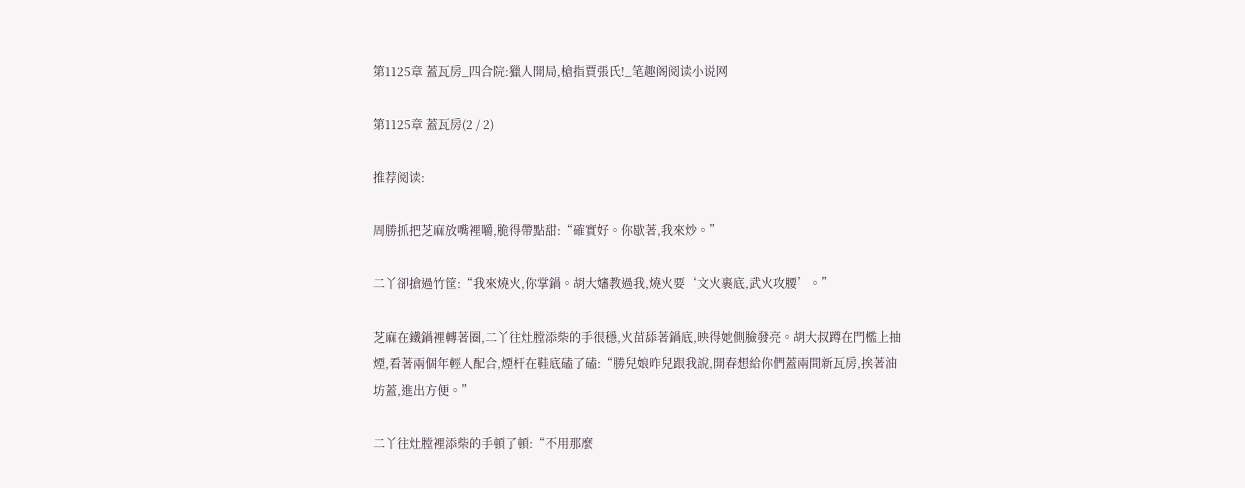第1125章 蓋瓦房_四合院:獵人開局,槍指賈張氏!_笔趣阁阅读小说网

第1125章 蓋瓦房(2 / 2)

推荐阅读:

周勝抓把芝麻放嘴裡嚼,脆得帶點甜:“確實好。你歇著,我來炒。”

二丫卻搶過竹筐:“我來燒火,你掌鍋。胡大嬸教過我,燒火要‘文火裹底,武火攻腰’。”

芝麻在鐵鍋裡轉著圈,二丫往灶膛添柴的手很穩,火苗舔著鍋底,映得她側臉發亮。胡大叔蹲在門檻上抽煙,看著兩個年輕人配合,煙杆在鞋底磕了磕:“勝兒娘昨兒跟我說,開春想給你們蓋兩間新瓦房,挨著油坊蓋,進出方便。”

二丫往灶膛裡添柴的手頓了頓:“不用那麼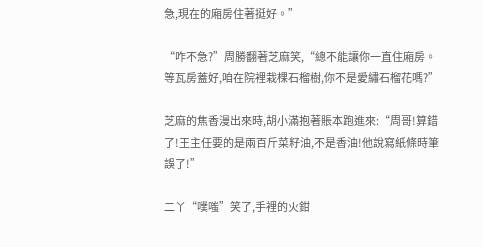急,現在的廂房住著挺好。”

“咋不急?”周勝翻著芝麻笑,“總不能讓你一直住廂房。等瓦房蓋好,咱在院裡栽棵石榴樹,你不是愛繡石榴花嗎?”

芝麻的焦香漫出來時,胡小滿抱著賬本跑進來:“周哥!算錯了!王主任要的是兩百斤菜籽油,不是香油!他說寫紙條時筆誤了!”

二丫“噗嗤”笑了,手裡的火鉗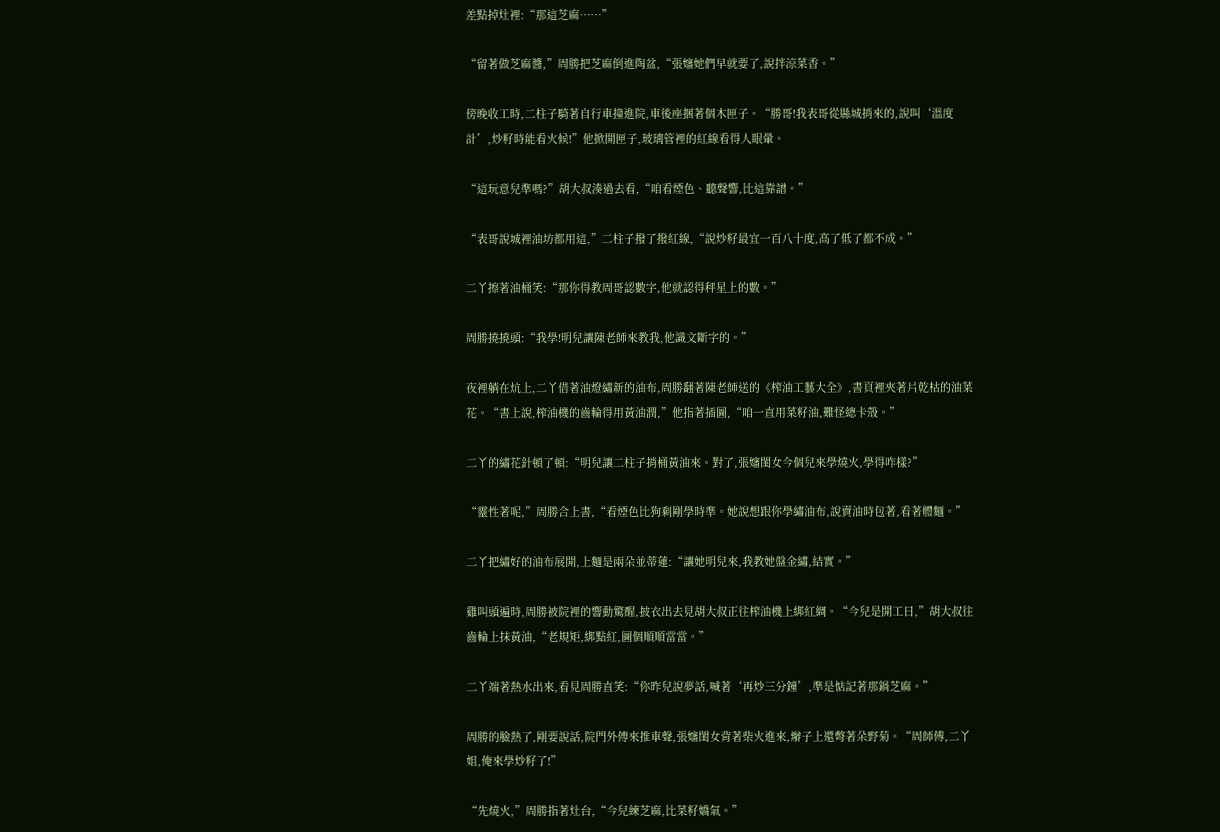差點掉灶裡:“那這芝麻……”

“留著做芝麻醬,”周勝把芝麻倒進陶盆,“張嬸她們早就要了,說拌涼菜香。”

傍晚收工時,二柱子騎著自行車撞進院,車後座捆著個木匣子。“勝哥!我表哥從縣城捎來的,說叫‘溫度計’,炒籽時能看火候!”他掀開匣子,玻璃管裡的紅線看得人眼暈。

“這玩意兒準嗎?”胡大叔湊過去看,“咱看煙色、聽聲響,比這靠譜。”

“表哥說城裡油坊都用這,”二柱子撥了撥紅線,“說炒籽最宜一百八十度,高了低了都不成。”

二丫擦著油桶笑:“那你得教周哥認數字,他就認得秤星上的數。”

周勝撓撓頭:“我學!明兒讓陳老師來教我,他識文斷字的。”

夜裡躺在炕上,二丫借著油燈繡新的油布,周勝翻著陳老師送的《榨油工藝大全》,書頁裡夾著片乾枯的油菜花。“書上說,榨油機的齒輪得用黃油潤,”他指著插圖,“咱一直用菜籽油,難怪總卡殼。”

二丫的繡花針頓了頓:“明兒讓二柱子捎桶黃油來。對了,張嬸閨女今個兒來學燒火,學得咋樣?”

“靈性著呢,”周勝合上書,“看煙色比狗剩剛學時準。她說想跟你學繡油布,說賣油時包著,看著體麵。”

二丫把繡好的油布展開,上麵是兩朵並蒂蓮:“讓她明兒來,我教她盤金繡,結實。”

雞叫頭遍時,周勝被院裡的響動驚醒,披衣出去見胡大叔正往榨油機上綁紅綢。“今兒是開工日,”胡大叔往齒輪上抹黃油,“老規矩,綁點紅,圖個順順當當。”

二丫端著熱水出來,看見周勝直笑:“你昨兒說夢話,喊著‘再炒三分鐘’,準是惦記著那鍋芝麻。”

周勝的臉熱了,剛要說話,院門外傳來推車聲,張嬸閨女背著柴火進來,辮子上還彆著朵野菊。“周師傅,二丫姐,俺來學炒籽了!”

“先燒火,”周勝指著灶台,“今兒練芝麻,比菜籽嬌氣。”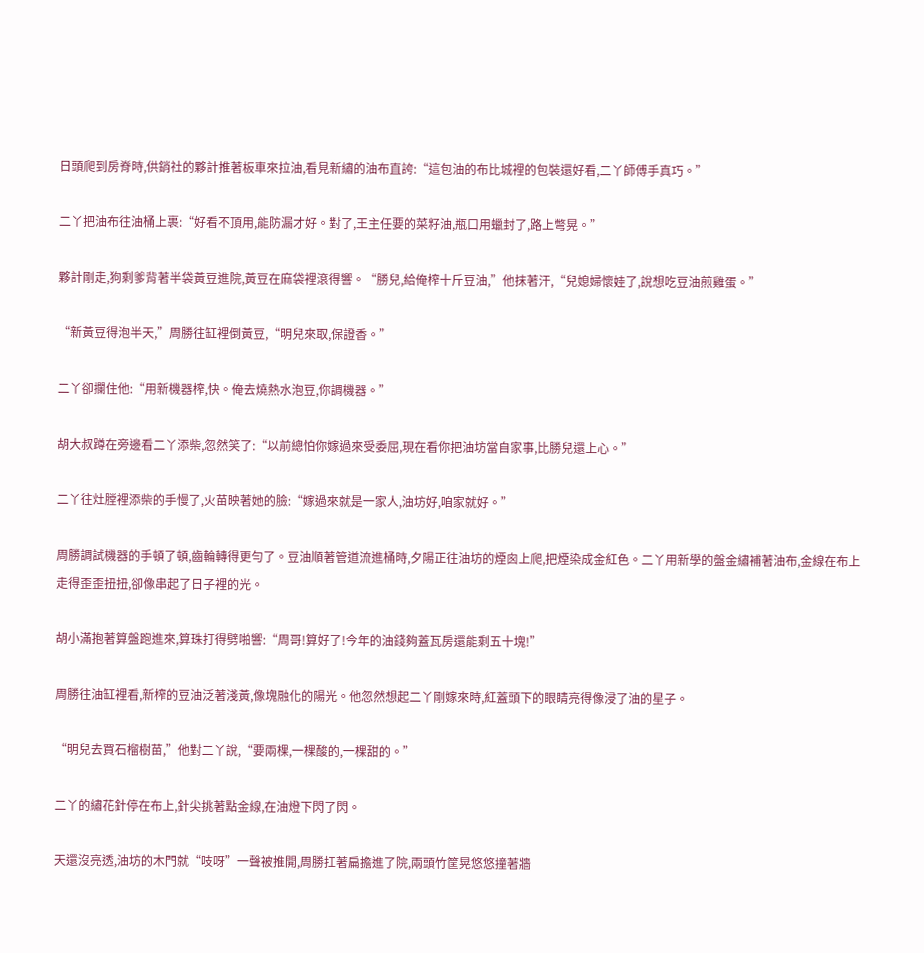日頭爬到房脊時,供銷社的夥計推著板車來拉油,看見新繡的油布直誇:“這包油的布比城裡的包裝還好看,二丫師傅手真巧。”

二丫把油布往油桶上裹:“好看不頂用,能防漏才好。對了,王主任要的菜籽油,瓶口用蠟封了,路上彆晃。”

夥計剛走,狗剩爹背著半袋黃豆進院,黃豆在麻袋裡滾得響。“勝兒,給俺榨十斤豆油,”他抹著汗,“兒媳婦懷娃了,說想吃豆油煎雞蛋。”

“新黃豆得泡半天,”周勝往缸裡倒黃豆,“明兒來取,保證香。”

二丫卻攔住他:“用新機器榨,快。俺去燒熱水泡豆,你調機器。”

胡大叔蹲在旁邊看二丫添柴,忽然笑了:“以前總怕你嫁過來受委屈,現在看你把油坊當自家事,比勝兒還上心。”

二丫往灶膛裡添柴的手慢了,火苗映著她的臉:“嫁過來就是一家人,油坊好,咱家就好。”

周勝調試機器的手頓了頓,齒輪轉得更勻了。豆油順著管道流進桶時,夕陽正往油坊的煙囪上爬,把煙染成金紅色。二丫用新學的盤金繡補著油布,金線在布上走得歪歪扭扭,卻像串起了日子裡的光。

胡小滿抱著算盤跑進來,算珠打得劈啪響:“周哥!算好了!今年的油錢夠蓋瓦房還能剩五十塊!”

周勝往油缸裡看,新榨的豆油泛著淺黃,像塊融化的陽光。他忽然想起二丫剛嫁來時,紅蓋頭下的眼睛亮得像浸了油的星子。

“明兒去買石榴樹苗,”他對二丫說,“要兩棵,一棵酸的,一棵甜的。”

二丫的繡花針停在布上,針尖挑著點金線,在油燈下閃了閃。

天還沒亮透,油坊的木門就“吱呀”一聲被推開,周勝扛著扁擔進了院,兩頭竹筐晃悠悠撞著牆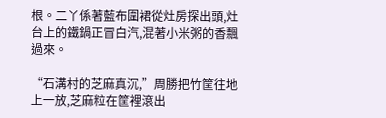根。二丫係著藍布圍裙從灶房探出頭,灶台上的鐵鍋正冒白汽,混著小米粥的香飄過來。

“石溝村的芝麻真沉,”周勝把竹筐往地上一放,芝麻粒在筐裡滾出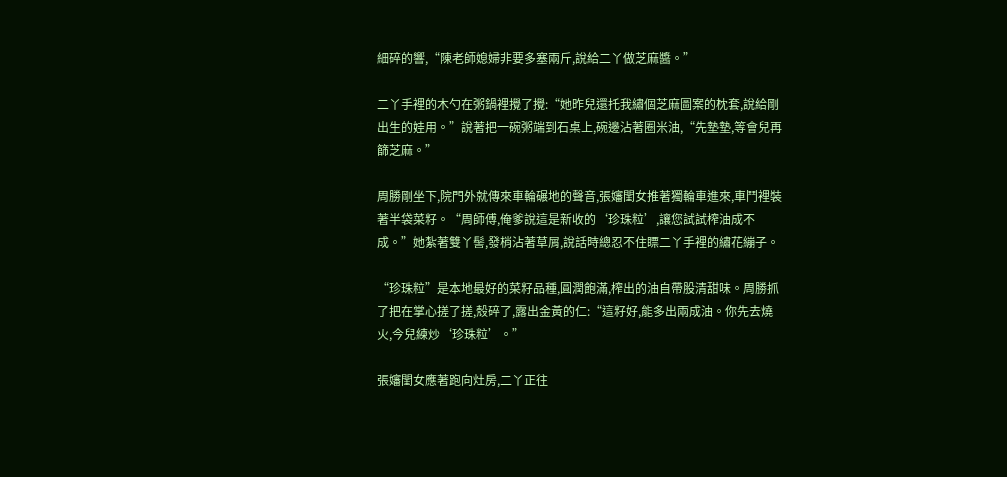細碎的響,“陳老師媳婦非要多塞兩斤,說給二丫做芝麻醬。”

二丫手裡的木勺在粥鍋裡攪了攪:“她昨兒還托我繡個芝麻圖案的枕套,說給剛出生的娃用。”說著把一碗粥端到石桌上,碗邊沾著圈米油,“先墊墊,等會兒再篩芝麻。”

周勝剛坐下,院門外就傳來車輪碾地的聲音,張嬸閨女推著獨輪車進來,車鬥裡裝著半袋菜籽。“周師傅,俺爹說這是新收的‘珍珠粒’,讓您試試榨油成不成。”她紮著雙丫髻,發梢沾著草屑,說話時總忍不住瞟二丫手裡的繡花繃子。

“珍珠粒”是本地最好的菜籽品種,圓潤飽滿,榨出的油自帶股清甜味。周勝抓了把在掌心搓了搓,殼碎了,露出金黃的仁:“這籽好,能多出兩成油。你先去燒火,今兒練炒‘珍珠粒’。”

張嬸閨女應著跑向灶房,二丫正往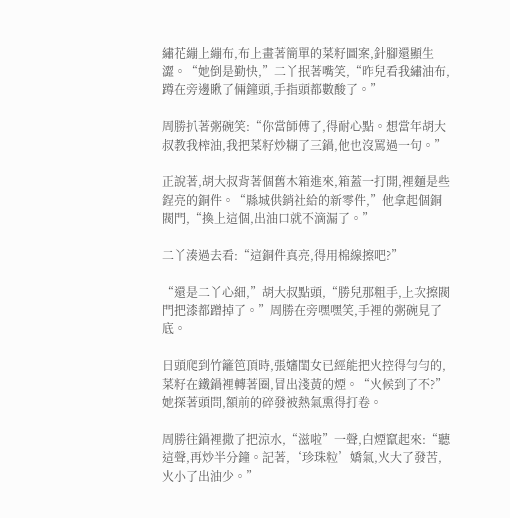繡花繃上繃布,布上畫著簡單的菜籽圖案,針腳還顯生澀。“她倒是勤快,”二丫抿著嘴笑,“昨兒看我繡油布,蹲在旁邊瞅了倆鐘頭,手指頭都數酸了。”

周勝扒著粥碗笑:“你當師傅了,得耐心點。想當年胡大叔教我榨油,我把菜籽炒糊了三鍋,他也沒罵過一句。”

正說著,胡大叔背著個舊木箱進來,箱蓋一打開,裡麵是些鋥亮的銅件。“縣城供銷社給的新零件,”他拿起個銅閥門,“換上這個,出油口就不滴漏了。”

二丫湊過去看:“這銅件真亮,得用棉線擦吧?”

“還是二丫心細,”胡大叔點頭,“勝兒那粗手,上次擦閥門把漆都蹭掉了。”周勝在旁嘿嘿笑,手裡的粥碗見了底。

日頭爬到竹籬笆頂時,張嬸閨女已經能把火控得勻勻的,菜籽在鐵鍋裡轉著圈,冒出淺黃的煙。“火候到了不?”她探著頭問,額前的碎發被熱氣熏得打卷。

周勝往鍋裡撒了把涼水,“滋啦”一聲,白煙竄起來:“聽這聲,再炒半分鐘。記著,‘珍珠粒’嬌氣,火大了發苦,火小了出油少。”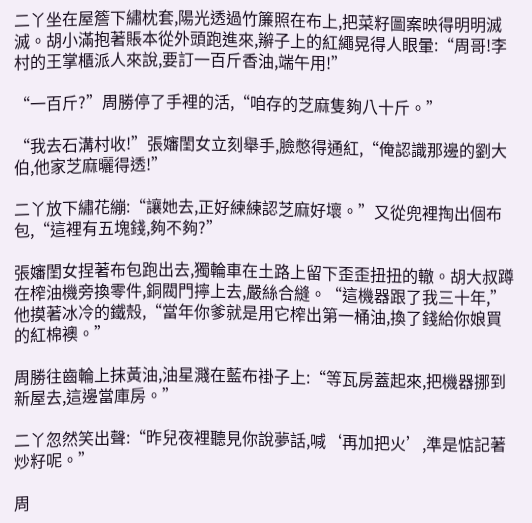二丫坐在屋簷下繡枕套,陽光透過竹簾照在布上,把菜籽圖案映得明明滅滅。胡小滿抱著賬本從外頭跑進來,辮子上的紅繩晃得人眼暈:“周哥!李村的王掌櫃派人來說,要訂一百斤香油,端午用!”

“一百斤?”周勝停了手裡的活,“咱存的芝麻隻夠八十斤。”

“我去石溝村收!”張嬸閨女立刻舉手,臉憋得通紅,“俺認識那邊的劉大伯,他家芝麻曬得透!”

二丫放下繡花繃:“讓她去,正好練練認芝麻好壞。”又從兜裡掏出個布包,“這裡有五塊錢,夠不夠?”

張嬸閨女捏著布包跑出去,獨輪車在土路上留下歪歪扭扭的轍。胡大叔蹲在榨油機旁換零件,銅閥門擰上去,嚴絲合縫。“這機器跟了我三十年,”他摸著冰冷的鐵殼,“當年你爹就是用它榨出第一桶油,換了錢給你娘買的紅棉襖。”

周勝往齒輪上抹黃油,油星濺在藍布褂子上:“等瓦房蓋起來,把機器挪到新屋去,這邊當庫房。”

二丫忽然笑出聲:“昨兒夜裡聽見你說夢話,喊‘再加把火’,準是惦記著炒籽呢。”

周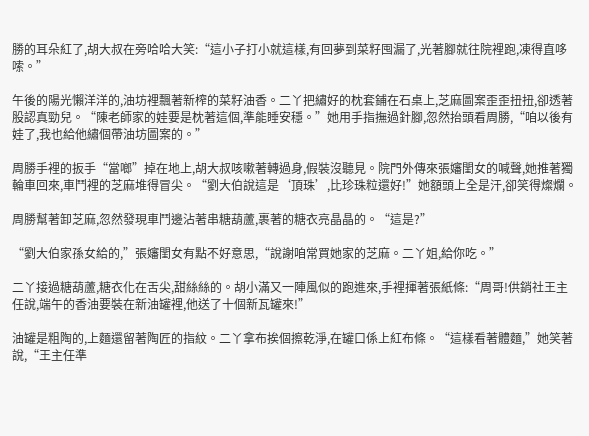勝的耳朵紅了,胡大叔在旁哈哈大笑:“這小子打小就這樣,有回夢到菜籽囤漏了,光著腳就往院裡跑,凍得直哆嗦。”

午後的陽光懶洋洋的,油坊裡飄著新榨的菜籽油香。二丫把繡好的枕套鋪在石桌上,芝麻圖案歪歪扭扭,卻透著股認真勁兒。“陳老師家的娃要是枕著這個,準能睡安穩。”她用手指撫過針腳,忽然抬頭看周勝,“咱以後有娃了,我也給他繡個帶油坊圖案的。”

周勝手裡的扳手“當啷”掉在地上,胡大叔咳嗽著轉過身,假裝沒聽見。院門外傳來張嬸閨女的喊聲,她推著獨輪車回來,車鬥裡的芝麻堆得冒尖。“劉大伯說這是‘頂珠’,比珍珠粒還好!”她額頭上全是汗,卻笑得燦爛。

周勝幫著卸芝麻,忽然發現車鬥邊沾著串糖葫蘆,裹著的糖衣亮晶晶的。“這是?”

“劉大伯家孫女給的,”張嬸閨女有點不好意思,“說謝咱常買她家的芝麻。二丫姐,給你吃。”

二丫接過糖葫蘆,糖衣化在舌尖,甜絲絲的。胡小滿又一陣風似的跑進來,手裡揮著張紙條:“周哥!供銷社王主任說,端午的香油要裝在新油罐裡,他送了十個新瓦罐來!”

油罐是粗陶的,上麵還留著陶匠的指紋。二丫拿布挨個擦乾淨,在罐口係上紅布條。“這樣看著體麵,”她笑著說,“王主任準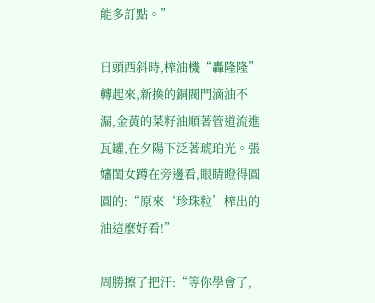能多訂點。”

日頭西斜時,榨油機“轟隆隆”轉起來,新換的銅閥門滴油不漏,金黃的菜籽油順著管道流進瓦罐,在夕陽下泛著琥珀光。張嬸閨女蹲在旁邊看,眼睛瞪得圓圓的:“原來‘珍珠粒’榨出的油這麼好看!”

周勝擦了把汗:“等你學會了,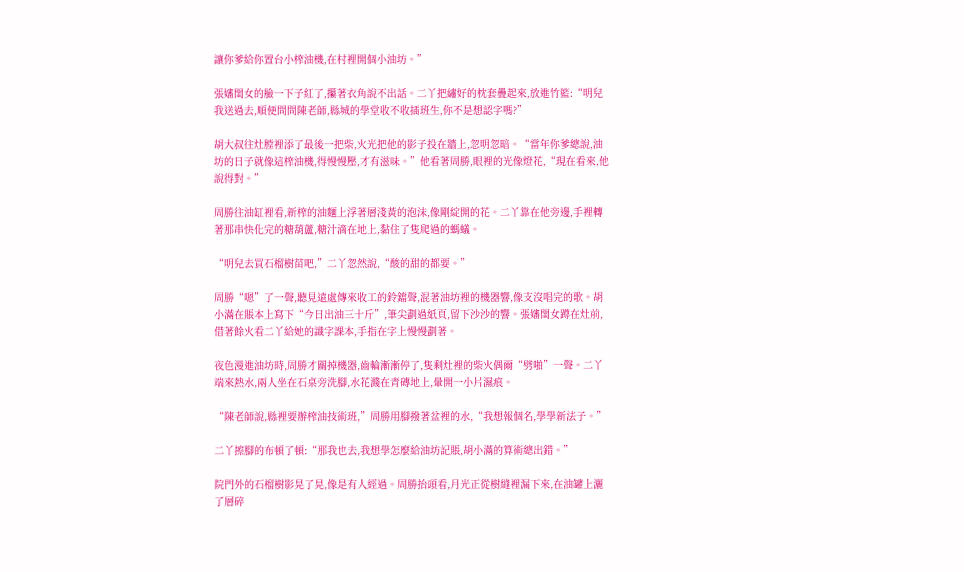讓你爹給你置台小榨油機,在村裡開個小油坊。”

張嬸閨女的臉一下子紅了,攥著衣角說不出話。二丫把繡好的枕套疊起來,放進竹籃:“明兒我送過去,順便問問陳老師,縣城的學堂收不收插班生,你不是想認字嗎?”

胡大叔往灶膛裡添了最後一把柴,火光把他的影子投在牆上,忽明忽暗。“當年你爹總說,油坊的日子就像這榨油機,得慢慢壓,才有滋味。”他看著周勝,眼裡的光像燈花,“現在看來,他說得對。”

周勝往油缸裡看,新榨的油麵上浮著層淺黃的泡沫,像剛綻開的花。二丫靠在他旁邊,手裡轉著那串快化完的糖葫蘆,糖汁滴在地上,黏住了隻爬過的螞蟻。

“明兒去買石榴樹苗吧,”二丫忽然說,“酸的甜的都要。”

周勝“嗯”了一聲,聽見遠處傳來收工的鈴鐺聲,混著油坊裡的機器響,像支沒唱完的歌。胡小滿在賬本上寫下“今日出油三十斤”,筆尖劃過紙頁,留下沙沙的響。張嬸閨女蹲在灶前,借著餘火看二丫給她的識字課本,手指在字上慢慢劃著。

夜色漫進油坊時,周勝才關掉機器,齒輪漸漸停了,隻剩灶裡的柴火偶爾“劈啪”一聲。二丫端來熱水,兩人坐在石桌旁洗腳,水花濺在青磚地上,暈開一小片濕痕。

“陳老師說,縣裡要辦榨油技術班,”周勝用腳撥著盆裡的水,“我想報個名,學學新法子。”

二丫擦腳的布頓了頓:“那我也去,我想學怎麼給油坊記賬,胡小滿的算術總出錯。”

院門外的石榴樹影晃了晃,像是有人經過。周勝抬頭看,月光正從樹縫裡漏下來,在油罐上灑了層碎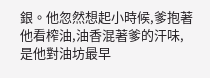銀。他忽然想起小時候,爹抱著他看榨油,油香混著爹的汗味,是他對油坊最早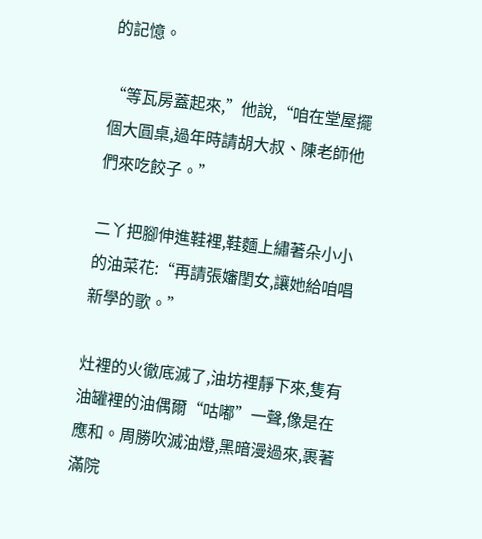的記憶。

“等瓦房蓋起來,”他說,“咱在堂屋擺個大圓桌,過年時請胡大叔、陳老師他們來吃餃子。”

二丫把腳伸進鞋裡,鞋麵上繡著朵小小的油菜花:“再請張嬸閨女,讓她給咱唱新學的歌。”

灶裡的火徹底滅了,油坊裡靜下來,隻有油罐裡的油偶爾“咕嘟”一聲,像是在應和。周勝吹滅油燈,黑暗漫過來,裹著滿院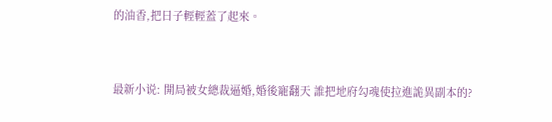的油香,把日子輕輕蓋了起來。


最新小说: 開局被女總裁逼婚,婚後寵翻天 誰把地府勾魂使拉進詭異副本的?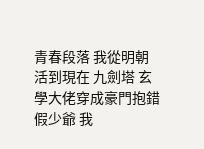青春段落 我從明朝活到現在 九劍塔 玄學大佬穿成豪門抱錯假少爺 我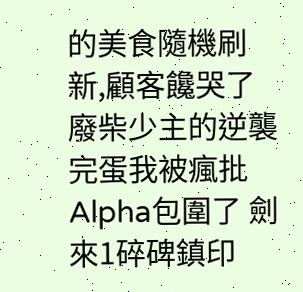的美食隨機刷新,顧客饞哭了 廢柴少主的逆襲 完蛋我被瘋批Alpha包圍了 劍來1碎碑鎮印